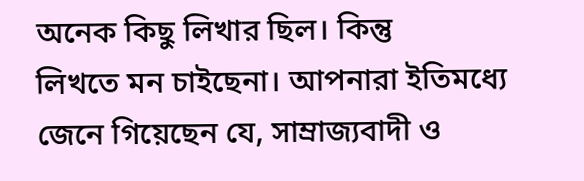অনেক কিছু লিখার ছিল। কিন্তু
লিখতে মন চাইছেনা। আপনারা ইতিমধ্যে জেনে গিয়েছেন যে, সাম্রাজ্যবাদী ও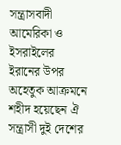সন্ত্রাসবাদী আমেরিকা ও ইসরাইলের ইরানের উপর অহেতুক আক্রমনে শহীদ হয়েছেন ঐ
সন্ত্রাসী দুই দেশের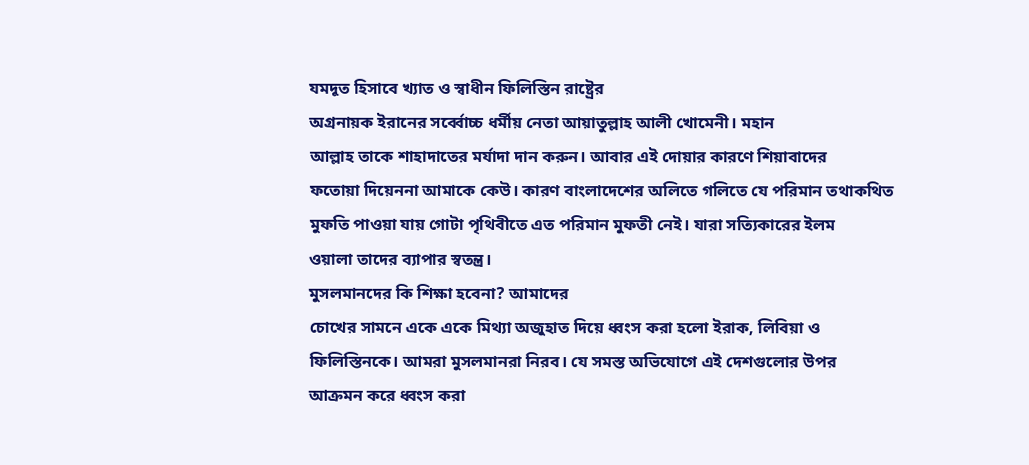যমদূত হিসাবে খ্যাত ও স্বাধীন ফিলিস্তিন রাষ্ট্রের
অগ্রনায়ক ইরানের সর্ব্বোচ্চ ধর্মীয় নেতা আয়াতুল্লাহ আলী খোমেনী। মহান
আল্লাহ তাকে শাহাদাতের মর্যাদা দান করুন। আবার এই দোয়ার কারণে শিয়াবাদের
ফতোয়া দিয়েননা আমাকে কেউ। কারণ বাংলাদেশের অলিতে গলিতে যে পরিমান তথাকথিত
মুফতি পাওয়া যায় গোটা পৃথিবীতে এত পরিমান মুফতী নেই। যারা সত্যিকারের ইলম
ওয়ালা তাদের ব্যাপার স্বতন্ত্র।
মুসলমানদের কি শিক্ষা হবেনা? আমাদের
চোখের সামনে একে একে মিথ্যা অজুহাত দিয়ে ধ্বংস করা হলো ইরাক, লিবিয়া ও
ফিলিস্তিনকে। আমরা মুসলমানরা নিরব। যে সমস্ত অভিযোগে এই দেশগুলোর উপর
আক্রমন করে ধ্বংস করা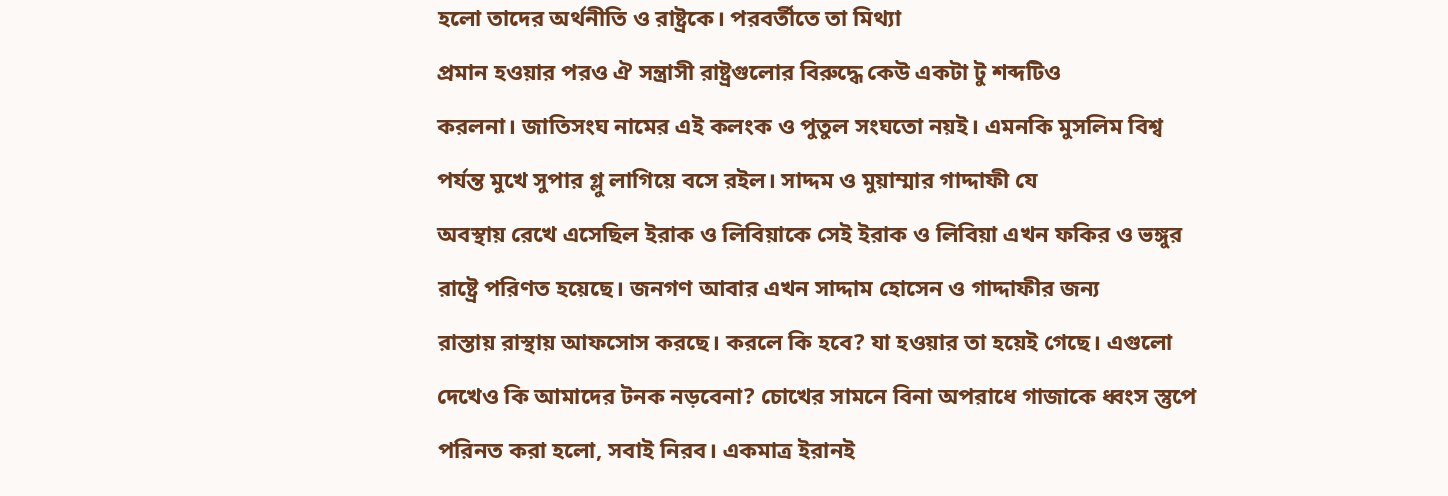হলো তাদের অর্থনীতি ও রাষ্ট্রকে। পরবর্তীতে তা মিথ্যা
প্রমান হওয়ার পরও ঐ সন্ত্রাসী রাষ্ট্রগুলোর বিরুদ্ধে কেউ একটা টু শব্দটিও
করলনা। জাতিসংঘ নামের এই কলংক ও পুতুল সংঘতো নয়ই। এমনকি মুসলিম বিশ্ব
পর্যন্ত মুখে সুপার গ্লু লাগিয়ে বসে রইল। সাদ্দম ও মুয়াম্মার গাদ্দাফী যে
অবস্থায় রেখে এসেছিল ইরাক ও লিবিয়াকে সেই ইরাক ও লিবিয়া এখন ফকির ও ভঙ্গুর
রাষ্ট্রে পরিণত হয়েছে। জনগণ আবার এখন সাদ্দাম হোসেন ও গাদ্দাফীর জন্য
রাস্তায় রাস্থায় আফসোস করছে। করলে কি হবে? যা হওয়ার তা হয়েই গেছে। এগুলো
দেখেও কি আমাদের টনক নড়বেনা? চোখের সামনে বিনা অপরাধে গাজাকে ধ্বংস স্তুপে
পরিনত করা হলো, সবাই নিরব। একমাত্র ইরানই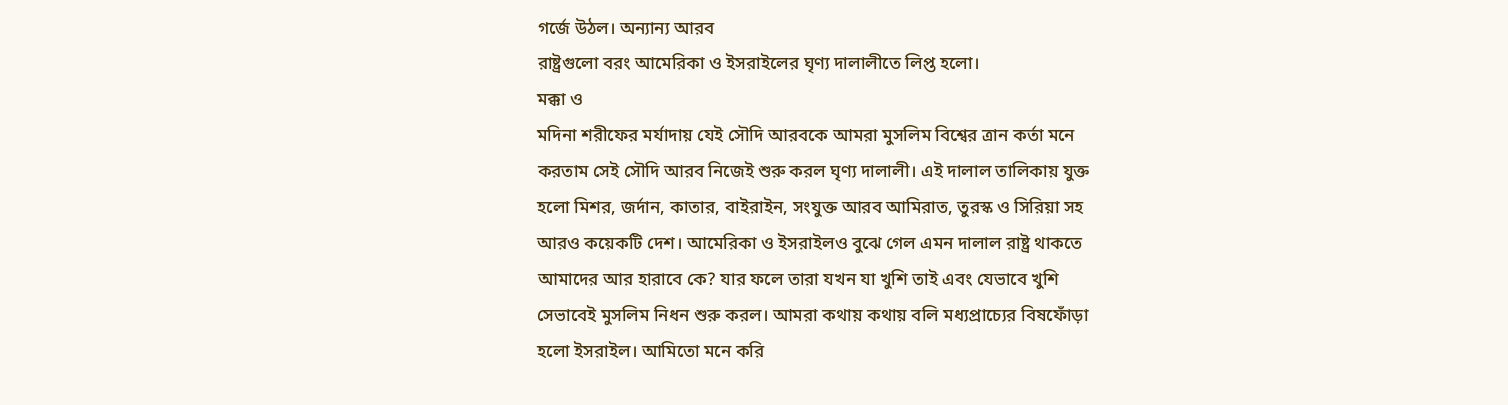গর্জে উঠল। অন্যান্য আরব
রাষ্ট্রগুলো বরং আমেরিকা ও ইসরাইলের ঘৃণ্য দালালীতে লিপ্ত হলো।
মক্কা ও
মদিনা শরীফের মর্যাদায় যেই সৌদি আরবকে আমরা মুসলিম বিশ্বের ত্রান কর্তা মনে
করতাম সেই সৌদি আরব নিজেই শুরু করল ঘৃণ্য দালালী। এই দালাল তালিকায় যুক্ত
হলো মিশর, জর্দান, কাতার, বাইরাইন, সংযুক্ত আরব আমিরাত, তুরস্ক ও সিরিয়া সহ
আরও কয়েকটি দেশ। আমেরিকা ও ইসরাইলও বুঝে গেল এমন দালাল রাষ্ট্র থাকতে
আমাদের আর হারাবে কে? যার ফলে তারা যখন যা খুশি তাই এবং যেভাবে খুশি
সেভাবেই মুসলিম নিধন শুরু করল। আমরা কথায় কথায় বলি মধ্যপ্রাচ্যের বিষফোঁড়া
হলো ইসরাইল। আমিতো মনে করি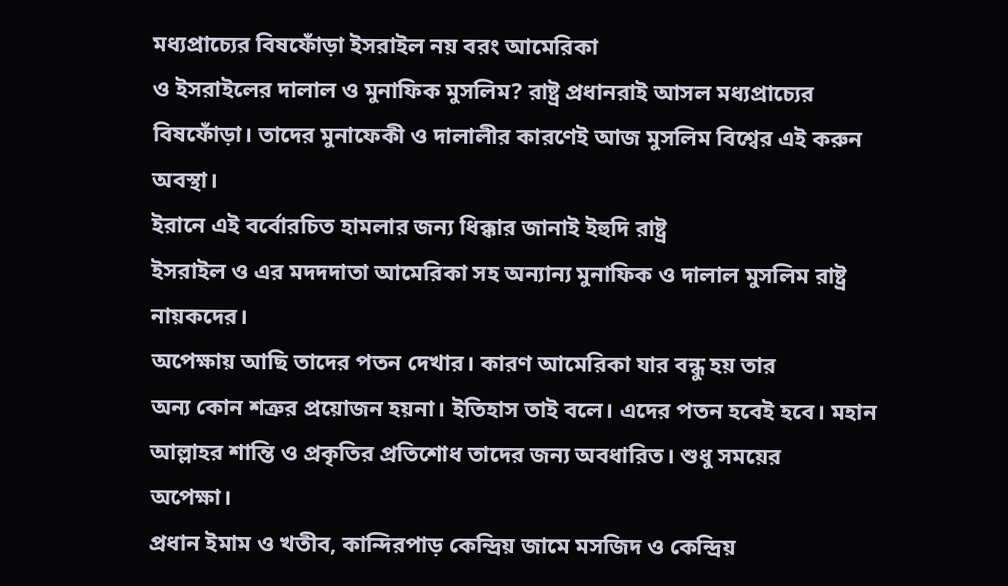মধ্যপ্রাচ্যের বিষফোঁড়া ইসরাইল নয় বরং আমেরিকা
ও ইসরাইলের দালাল ও মুনাফিক মুসলিম? রাষ্ট্র প্রধানরাই আসল মধ্যপ্রাচ্যের
বিষফোঁড়া। তাদের মুনাফেকী ও দালালীর কারণেই আজ মুসলিম বিশ্বের এই করুন
অবস্থা।
ইরানে এই বর্বোরচিত হামলার জন্য ধিক্কার জানাই ইহুদি রাষ্ট্র
ইসরাইল ও এর মদদদাতা আমেরিকা সহ অন্যান্য মুনাফিক ও দালাল মুসলিম রাষ্ট্র
নায়কদের।
অপেক্ষায় আছি তাদের পতন দেখার। কারণ আমেরিকা যার বন্ধু হয় তার
অন্য কোন শত্রুর প্রয়োজন হয়না। ইতিহাস তাই বলে। এদের পতন হবেই হবে। মহান
আল্লাহর শান্তি ও প্রকৃতির প্রতিশোধ তাদের জন্য অবধারিত। শুধু সময়ের
অপেক্ষা।
প্রধান ইমাম ও খতীব, কান্দিরপাড় কেন্দ্রিয় জামে মসজিদ ও কেন্দ্রিয়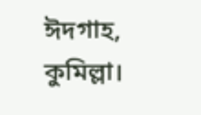ঈদগাহ, কুমিল্লা।